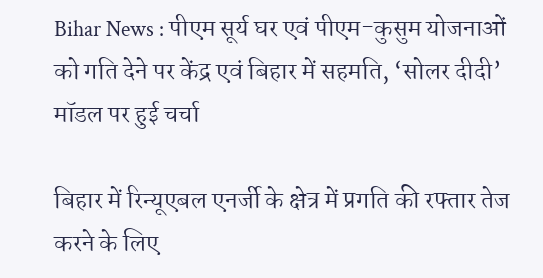Bihar News : पीएम सूर्य घर एवं पीएम-कुसुम योजनाओं को गति देने पर केंद्र एवं बिहार में सहमति, ‘सोलर दीदी’ मॉडल पर हुई चर्चा

बिहार में रिन्यूएबल एनर्जी के क्षेत्र में प्रगति की रफ्तार तेज करने के लिए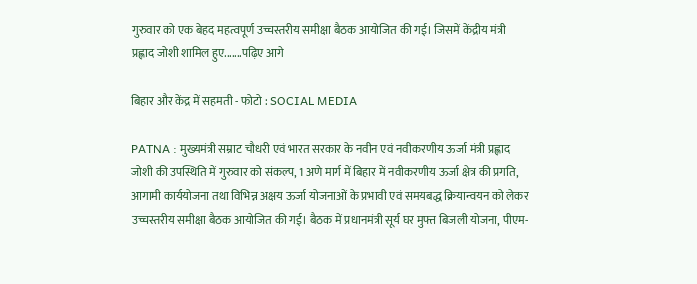गुरुवार को एक बेहद महत्वपूर्ण उच्चस्तरीय समीक्षा बैठक आयोजित की गई। जिसमें केंद्रीय मंत्री प्रह्लाद जोशी शामिल हुए.......पढ़िए आगे

बिहार और केंद्र में सहमती - फोटो : SOCIAL MEDIA

PATNA : मुख्यमंत्री सम्राट चौधरी एवं भारत सरकार के नवीन एवं नवीकरणीय ऊर्जा मंत्री प्रह्लाद जोशी की उपस्थिति में गुरुवार को संकल्प, 1 अणे मार्ग में बिहार में नवीकरणीय ऊर्जा क्षेत्र की प्रगति, आगामी कार्ययोजना तथा विभिन्न अक्षय ऊर्जा योजनाओं के प्रभावी एवं समयबद्ध क्रियान्वयन को लेकर उच्चस्तरीय समीक्षा बैठक आयोजित की गई। बैठक में प्रधानमंत्री सूर्य घर मुफ्त बिजली योजना, पीएम-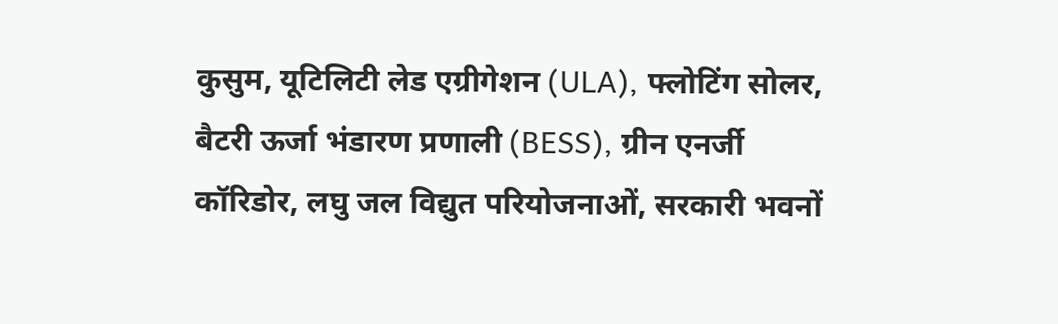कुसुम, यूटिलिटी लेड एग्रीगेशन (ULA), फ्लोटिंग सोलर, बैटरी ऊर्जा भंडारण प्रणाली (BESS), ग्रीन एनर्जी कॉरिडोर, लघु जल विद्युत परियोजनाओं, सरकारी भवनों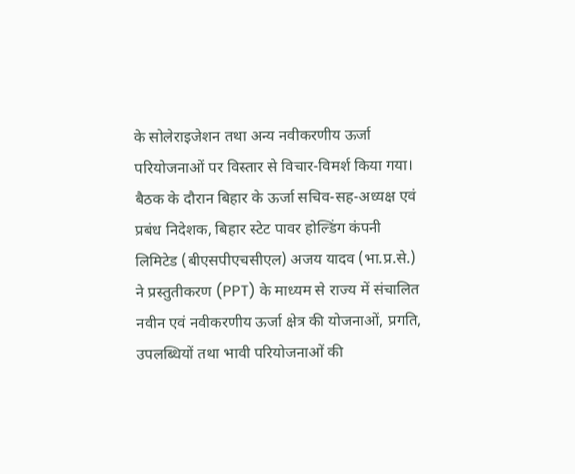के सोलेराइजेशन तथा अन्य नवीकरणीय ऊर्जा परियोजनाओं पर विस्तार से विचार-विमर्श किया गया। बैठक के दौरान बिहार के ऊर्जा सचिव-सह-अध्यक्ष एवं प्रबंध निदेशक, बिहार स्टेट पावर होल्डिंग कंपनी लिमिटेड (बीएसपीएचसीएल) अजय यादव (भा.प्र.से.) ने प्रस्तुतीकरण (PPT) के माध्यम से राज्य में संचालित नवीन एवं नवीकरणीय ऊर्जा क्षेत्र की योजनाओं, प्रगति, उपलब्धियों तथा भावी परियोजनाओं की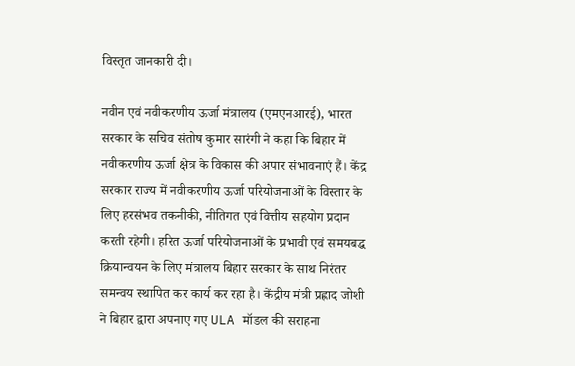विस्तृत जानकारी दी।

नवीन एवं नवीकरणीय ऊर्जा मंत्रालय (एमएनआरई), भारत सरकार के सचिव संतोष कुमार सारंगी ने कहा कि बिहार में नवीकरणीय ऊर्जा क्षेत्र के विकास की अपार संभावनाएं हैं। केंद्र सरकार राज्य में नवीकरणीय ऊर्जा परियोजनाओं के विस्तार के लिए हरसंभव तकनीकी, नीतिगत एवं वित्तीय सहयोग प्रदान करती रहेगी। हरित ऊर्जा परियोजनाओं के प्रभावी एवं समयबद्ध क्रियान्वयन के लिए मंत्रालय बिहार सरकार के साथ निरंतर समन्वय स्थापित कर कार्य कर रहा है। केंद्रीय मंत्री प्रह्लाद जोशी ने बिहार द्वारा अपनाए गए ULA मॉडल की सराहना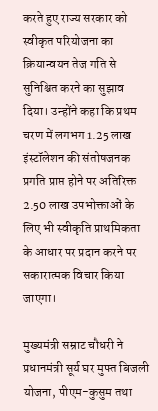करते हुए राज्य सरकार को स्वीकृत परियोजना का क्रियान्वयन तेज गति से सुनिश्चित करने का सुझाव दिया। उन्होंने कहा कि प्रथम चरण में लगभग 1.25 लाख इंस्टॉलेशन की संतोषजनक प्रगति प्राप्त होने पर अतिरिक्त 2.50 लाख उपभोक्ताओं के लिए भी स्वीकृति प्राथमिकता के आधार पर प्रदान करने पर सकारात्मक विचार किया जाएगा।

मुख्यमंत्री सम्राट चौधरी ने प्रधानमंत्री सूर्य घर मुफ्त बिजली योजना, पीएम-कुसुम तथा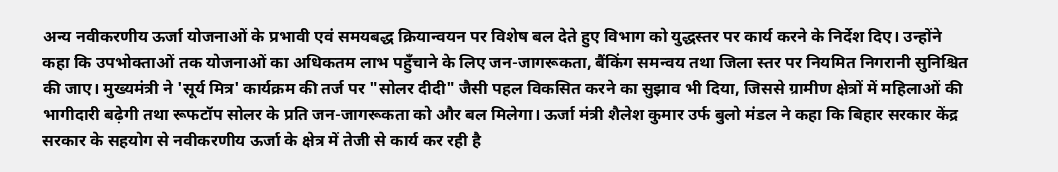अन्य नवीकरणीय ऊर्जा योजनाओं के प्रभावी एवं समयबद्ध क्रियान्वयन पर विशेष बल देते हुए विभाग को युद्धस्तर पर कार्य करने के निर्देश दिए। उन्होंने कहा कि उपभोक्ताओं तक योजनाओं का अधिकतम लाभ पहुँचाने के लिए जन-जागरूकता, बैंकिंग समन्वय तथा जिला स्तर पर नियमित निगरानी सुनिश्चित की जाए। मुख्यमंत्री ने 'सूर्य मित्र' कार्यक्रम की तर्ज पर "सोलर दीदी" जैसी पहल विकसित करने का सुझाव भी दिया, जिससे ग्रामीण क्षेत्रों में महिलाओं की भागीदारी बढ़ेगी तथा रूफटॉप सोलर के प्रति जन-जागरूकता को और बल मिलेगा। ऊर्जा मंत्री शैलेश कुमार उर्फ बुलो मंडल ने कहा कि बिहार सरकार केंद्र सरकार के सहयोग से नवीकरणीय ऊर्जा के क्षेत्र में तेजी से कार्य कर रही है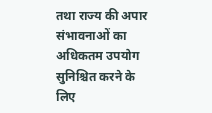तथा राज्य की अपार संभावनाओं का अधिकतम उपयोग सुनिश्चित करने के लिए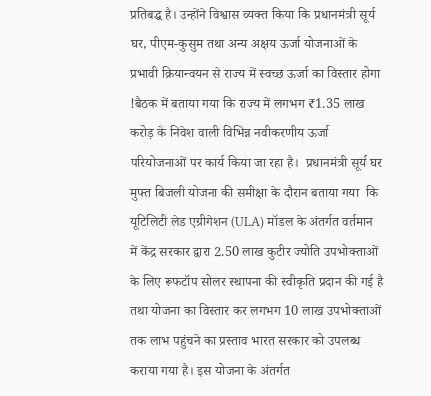प्रतिबद्ध है। उन्होंने विश्वास व्यक्त किया कि प्रधानमंत्री सूर्य घर, पीएम-कुसुम तथा अन्य अक्षय ऊर्जा योजनाओं के प्रभावी क्रियान्वयन से राज्य में स्वच्छ ऊर्जा का विस्तार होगा !बैठक में बताया गया कि राज्य में लगभग ₹1.35 लाख करोड़ के निवेश वाली विभिन्न नवीकरणीय ऊर्जा परियोजनाओं पर कार्य किया जा रहा है।  प्रधानमंत्री सूर्य घर मुफ्त बिजली योजना की समीक्षा के दौरान बताया गया  कि यूटिलिटी लेड एग्रीगेशन (ULA) मॉडल के अंतर्गत वर्तमान में केंद्र सरकार द्वारा 2.50 लाख कुटीर ज्योति उपभोक्ताओं के लिए रूफटॉप सोलर स्थापना की स्वीकृति प्रदान की गई है तथा योजना का विस्तार कर लगभग 10 लाख उपभोक्ताओं तक लाभ पहुंचने का प्रस्ताव भारत सरकार को उपलब्ध कराया गया है। इस योजना के अंतर्गत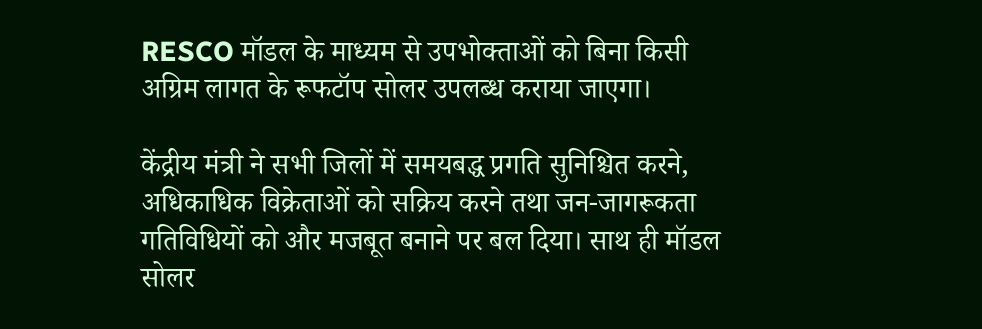RESCO मॉडल के माध्यम से उपभोक्ताओं को बिना किसी अग्रिम लागत के रूफटॉप सोलर उपलब्ध कराया जाएगा।

केंद्रीय मंत्री ने सभी जिलों में समयबद्ध प्रगति सुनिश्चित करने, अधिकाधिक विक्रेताओं को सक्रिय करने तथा जन-जागरूकता गतिविधियों को और मजबूत बनाने पर बल दिया। साथ ही मॉडल सोलर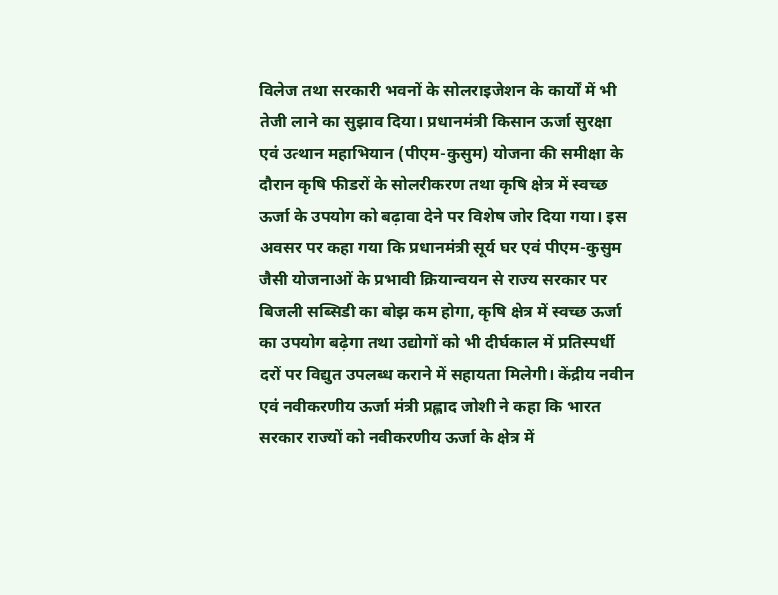विलेज तथा सरकारी भवनों के सोलराइजेशन के कार्यों में भी तेजी लाने का सुझाव दिया। प्रधानमंत्री किसान ऊर्जा सुरक्षा एवं उत्थान महाभियान (पीएम-कुसुम) योजना की समीक्षा के दौरान कृषि फीडरों के सोलरीकरण तथा कृषि क्षेत्र में स्वच्छ ऊर्जा के उपयोग को बढ़ावा देने पर विशेष जोर दिया गया। इस अवसर पर कहा गया कि प्रधानमंत्री सूर्य घर एवं पीएम-कुसुम जैसी योजनाओं के प्रभावी क्रियान्वयन से राज्य सरकार पर बिजली सब्सिडी का बोझ कम होगा, कृषि क्षेत्र में स्वच्छ ऊर्जा का उपयोग बढ़ेगा तथा उद्योगों को भी दीर्घकाल में प्रतिस्पर्धी दरों पर विद्युत उपलब्ध कराने में सहायता मिलेगी। केंद्रीय नवीन एवं नवीकरणीय ऊर्जा मंत्री प्रह्लाद जोशी ने कहा कि भारत सरकार राज्यों को नवीकरणीय ऊर्जा के क्षेत्र में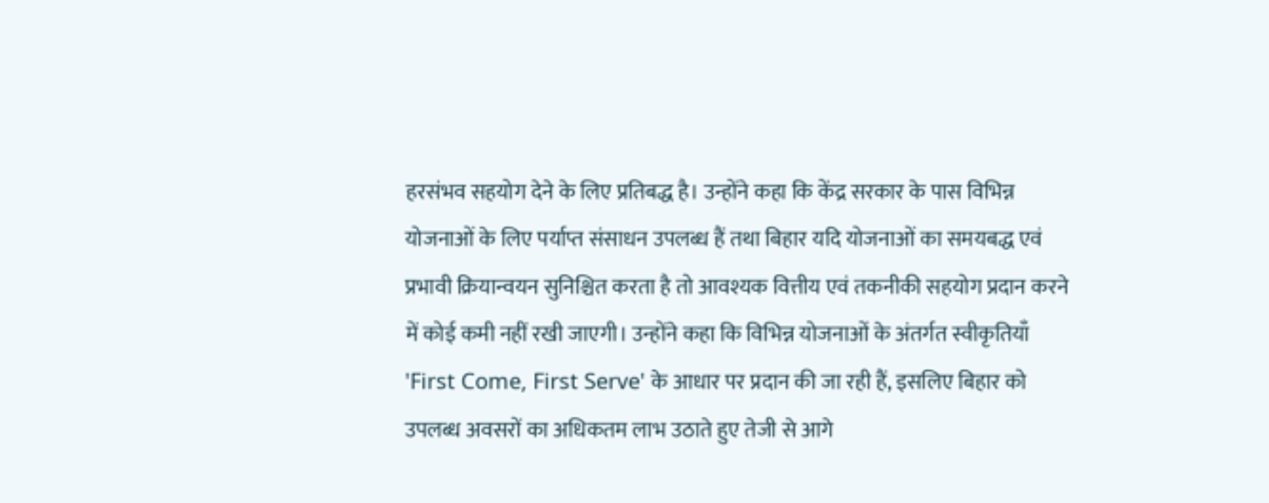हरसंभव सहयोग देने के लिए प्रतिबद्ध है। उन्होंने कहा कि केंद्र सरकार के पास विभिन्न योजनाओं के लिए पर्याप्त संसाधन उपलब्ध हैं तथा बिहार यदि योजनाओं का समयबद्ध एवं प्रभावी क्रियान्वयन सुनिश्चित करता है तो आवश्यक वित्तीय एवं तकनीकी सहयोग प्रदान करने में कोई कमी नहीं रखी जाएगी। उन्होंने कहा कि विभिन्न योजनाओं के अंतर्गत स्वीकृतियाँ 'First Come, First Serve' के आधार पर प्रदान की जा रही हैं, इसलिए बिहार को उपलब्ध अवसरों का अधिकतम लाभ उठाते हुए तेजी से आगे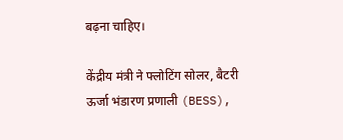बढ़ना चाहिए।

केंद्रीय मंत्री ने फ्लोटिंग सोलर, बैटरी ऊर्जा भंडारण प्रणाली (BESS),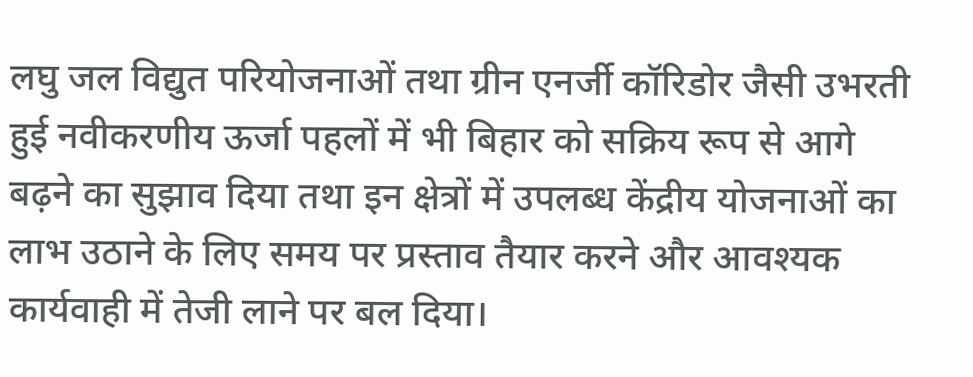लघु जल विद्युत परियोजनाओं तथा ग्रीन एनर्जी कॉरिडोर जैसी उभरती हुई नवीकरणीय ऊर्जा पहलों में भी बिहार को सक्रिय रूप से आगे बढ़ने का सुझाव दिया तथा इन क्षेत्रों में उपलब्ध केंद्रीय योजनाओं का लाभ उठाने के लिए समय पर प्रस्ताव तैयार करने और आवश्यक कार्यवाही में तेजी लाने पर बल दिया।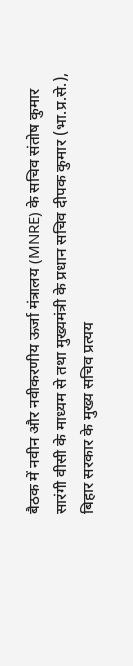बैठक में नवीन और नवीकरणीय ऊर्जा मंत्रालय (MNRE) के सचिव संतोष कुमार सारंगी वीसी के माध्यम से तथा मुख्यमंत्री के प्रधान सचिव दीपक कुमार (भा.प्र.से.), बिहार सरकार के मुख्य सचिव प्रत्यय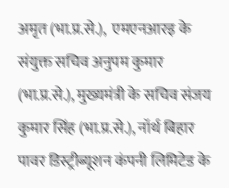अमृत (भा.प्र.से.),  एमएनआरइ के संयुक्त सचिव अनुपम कुमार (भा.प्र.से.), मुख्यमंत्री के सचिव संजय कुमार सिंह (भा.प्र.से.), नॉर्थ बिहार पावर डिस्ट्रीब्यूशन कंपनी लिमिटेड के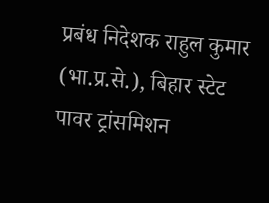प्रबंध निदेशक राहुल कुमार (भा.प्र.से.), बिहार स्टेट पावर ट्रांसमिशन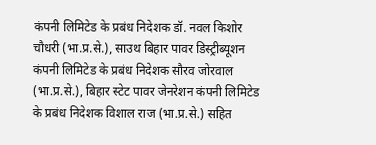कंपनी लिमिटेड के प्रबंध निदेशक डॉ. नवल किशोर चौधरी (भा.प्र.से.), साउथ बिहार पावर डिस्ट्रीब्यूशन कंपनी लिमिटेड के प्रबंध निदेशक सौरव जोरवाल (भा.प्र.से.), बिहार स्टेट पावर जेनरेशन कंपनी लिमिटेड के प्रबंध निदेशक विशाल राज (भा.प्र.से.) सहित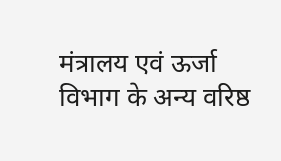मंत्रालय एवं ऊर्जा विभाग के अन्य वरिष्ठ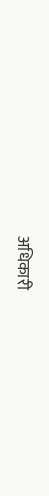अधिकारी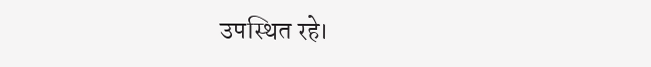उपस्थित रहे।